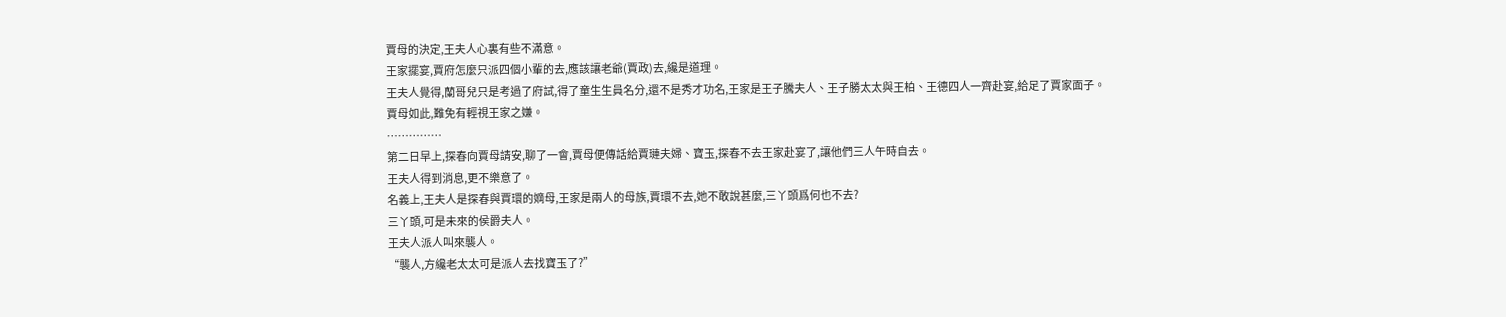賈母的決定,王夫人心裏有些不滿意。
王家擺宴,賈府怎麼只派四個小輩的去,應該讓老爺(賈政)去,纔是道理。
王夫人覺得,蘭哥兒只是考過了府試,得了童生生員名分,還不是秀才功名,王家是王子騰夫人、王子勝太太與王柏、王德四人一齊赴宴,給足了賈家面子。
賈母如此,難免有輕視王家之嫌。
……………
第二日早上,探春向賈母請安,聊了一會,賈母便傳話給賈璉夫婦、寶玉,探春不去王家赴宴了,讓他們三人午時自去。
王夫人得到消息,更不樂意了。
名義上,王夫人是探春與賈環的嫡母,王家是兩人的母族,賈環不去,她不敢說甚麼,三丫頭爲何也不去?
三丫頭,可是未來的侯爵夫人。
王夫人派人叫來襲人。
“襲人,方纔老太太可是派人去找寶玉了?”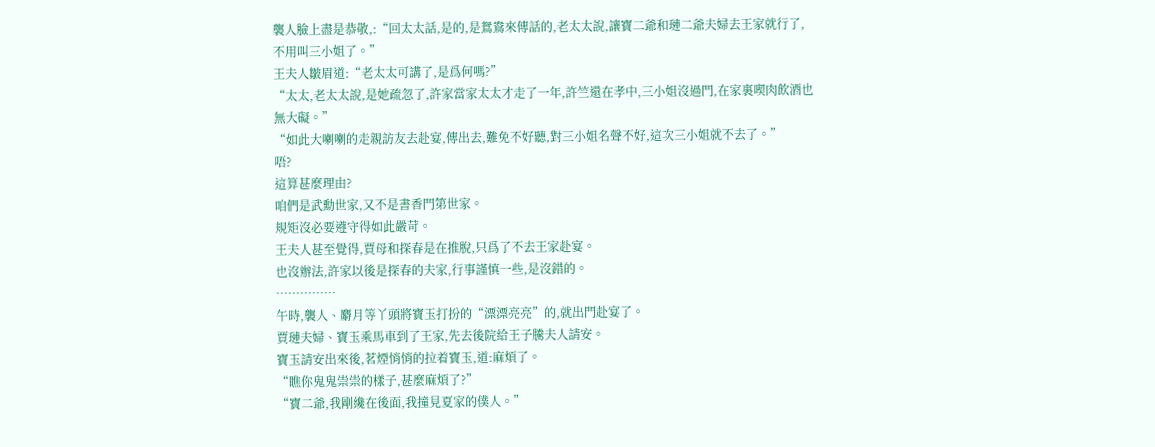襲人臉上盡是恭敬,:“回太太話,是的,是鴛鴦來傳話的,老太太說,讓寶二爺和璉二爺夫婦去王家就行了,不用叫三小姐了。”
王夫人皺眉道:“老太太可講了,是爲何嗎?”
“太太,老太太說,是她疏忽了,許家當家太太才走了一年,許竺還在孝中,三小姐沒過門,在家裏喫肉飲酒也無大礙。”
“如此大喇喇的走親訪友去赴宴,傳出去,難免不好聽,對三小姐名聲不好,這次三小姐就不去了。”
唔?
這算甚麼理由?
咱們是武勳世家,又不是書香門第世家。
規矩沒必要遵守得如此嚴苛。
王夫人甚至覺得,賈母和探春是在推脫,只爲了不去王家赴宴。
也沒辦法,許家以後是探春的夫家,行事謹慎一些,是沒錯的。
……………
午時,襲人、麝月等丫頭將寶玉打扮的“漂漂亮亮”的,就出門赴宴了。
賈璉夫婦、寶玉乘馬車到了王家,先去後院給王子騰夫人請安。
寶玉請安出來後,茗煙悄悄的拉着寶玉,道:麻煩了。
“瞧你鬼鬼祟祟的樣子,甚麼麻煩了?”
“寶二爺,我剛纔在後面,我撞見夏家的僕人。”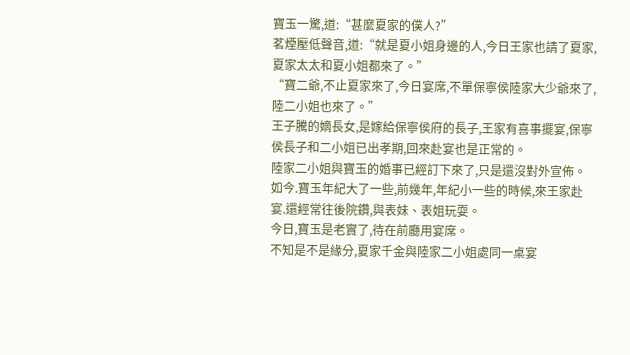寶玉一驚,道:“甚麼夏家的僕人?”
茗煙壓低聲音,道:“就是夏小姐身邊的人,今日王家也請了夏家,夏家太太和夏小姐都來了。”
“寶二爺,不止夏家來了,今日宴席,不單保寧侯陸家大少爺來了,陸二小姐也來了。”
王子騰的嫡長女,是嫁給保寧侯府的長子,王家有喜事擺宴,保寧侯長子和二小姐已出孝期,回來赴宴也是正常的。
陸家二小姐與寶玉的婚事已經訂下來了,只是還沒對外宣佈。
如今.寶玉年紀大了一些,前幾年,年紀小一些的時候,來王家赴宴.還經常往後院鑽,與表妹、表姐玩耍。
今日,寶玉是老實了,待在前廳用宴席。
不知是不是緣分,夏家千金與陸家二小姐處同一桌宴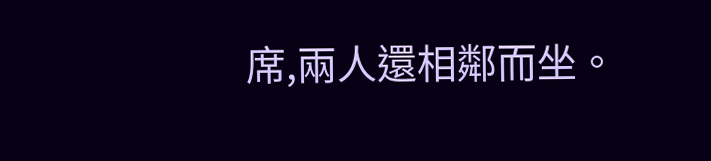席,兩人還相鄰而坐。